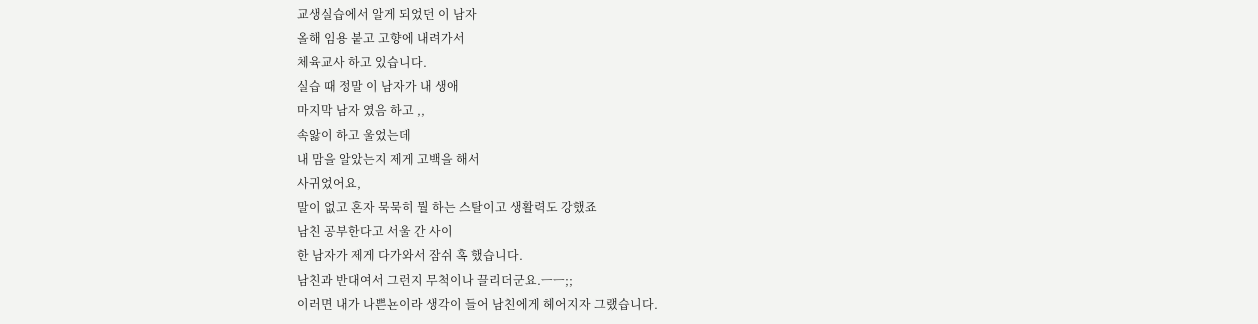교생실습에서 알게 되었던 이 남자
올해 임용 붙고 고향에 내려가서
체육교사 하고 있습니다.
실습 때 정말 이 남자가 내 생애
마지막 남자 였음 하고 ,,
속앓이 하고 울었는데
내 맘을 알았는지 제게 고백을 해서
사귀었어요,
말이 없고 혼자 묵묵히 뭘 하는 스탈이고 생활력도 강했죠
남친 공부한다고 서울 간 사이
한 남자가 제게 다가와서 잠쉬 혹 했습니다.
남친과 반대여서 그런지 무척이나 끌리더군요.ㅡㅡ;;
이러면 내가 나쁜뇬이라 생각이 들어 남친에게 헤어지자 그랬습니다.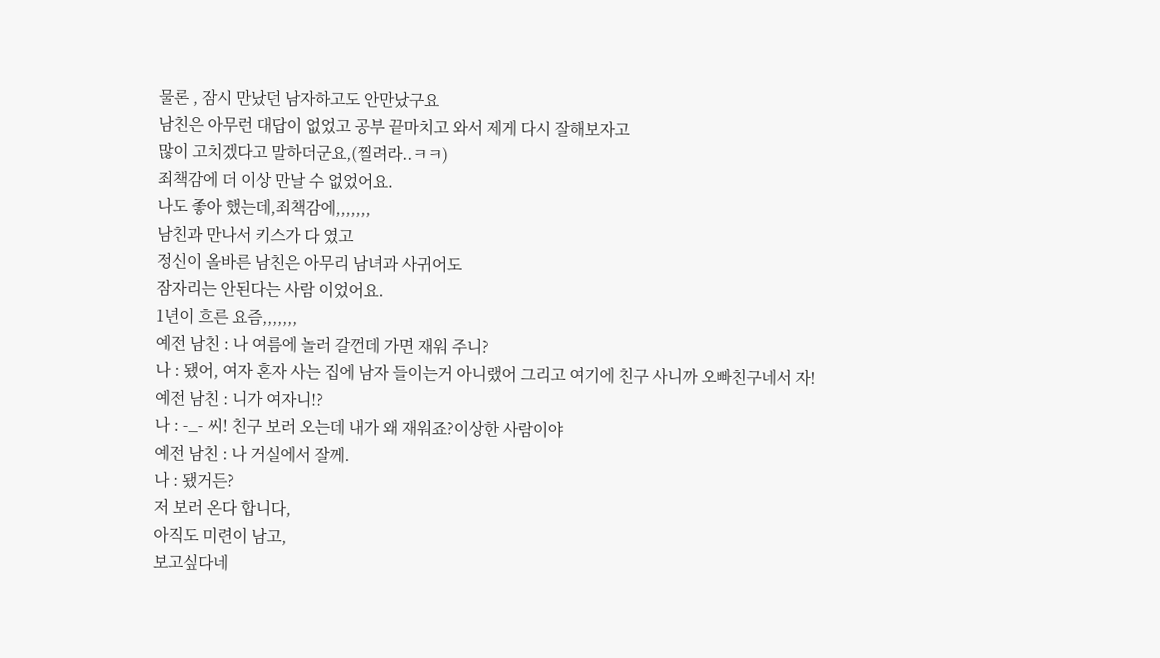물론 , 잠시 만났던 남자하고도 안만났구요
남친은 아무런 대답이 없었고 공부 끝마치고 와서 제게 다시 잘해보자고
많이 고치겠다고 말하더군요,(찔려라..ㅋㅋ)
죄책감에 더 이상 만날 수 없었어요.
나도 좋아 했는데,죄책감에,,,,,,,
남친과 만나서 키스가 다 였고
정신이 올바른 남친은 아무리 남녀과 사귀어도
잠자리는 안된다는 사람 이었어요.
1년이 흐른 요즘,,,,,,,
예전 남친 : 나 여름에 놀러 갈껀데 가면 재워 주니?
나 : 됐어, 여자 혼자 사는 집에 남자 들이는거 아니랬어 그리고 여기에 친구 사니까 오빠친구네서 자!
예전 남친 : 니가 여자니!?
나 : -_- 씨! 친구 보러 오는데 내가 왜 재워죠?이상한 사람이야
예전 남친 : 나 거실에서 잘께.
나 : 됐거든?
저 보러 온다 합니다,
아직도 미련이 남고,
보고싶다네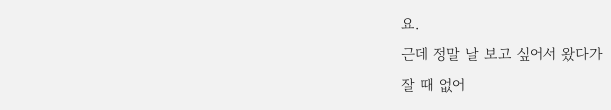요.
근데 정말 날 보고 싶어서 왔다가
잘 때 없어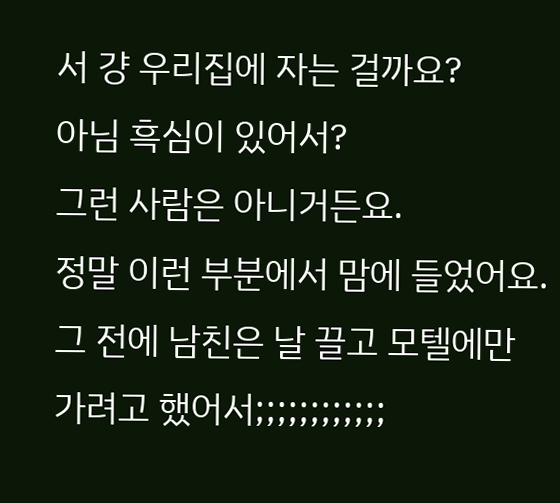서 걍 우리집에 자는 걸까요?
아님 흑심이 있어서?
그런 사람은 아니거든요.
정말 이런 부분에서 맘에 들었어요.
그 전에 남친은 날 끌고 모텔에만 가려고 했어서;;;;;;;;;;;;